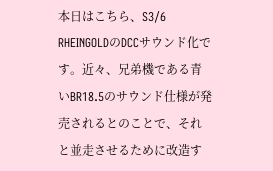本日はこちら、S3/6 RHEINGOLDのDCCサウンド化です。近々、兄弟機である青いBR18.5のサウンド仕様が発売されるとのことで、それと並走させるために改造す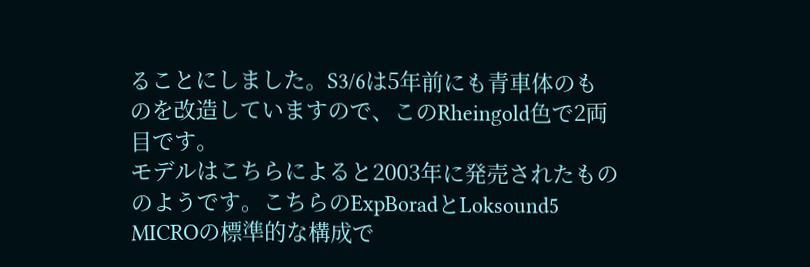ることにしました。S3/6は5年前にも青車体のものを改造していますので、このRheingold色で2両目です。
モデルはこちらによると2003年に発売されたもののようです。こちらのExpBoradとLoksound5 MICROの標準的な構成で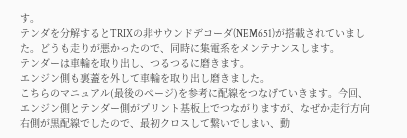す。
テンダを分解するとTRIXの非サウンドデコーダ(NEM651)が搭載されていました。どうも走りが悪かったので、同時に集電系をメンテナンスします。
テンダーは車輪を取り出し、つるつるに磨きます。
エンジン側も裏蓋を外して車輪を取り出し磨きました。
こちらのマニュアル(最後のページ)を参考に配線をつなげていきます。今回、エンジン側とテンダー側がプリント基板上でつながりますが、なぜか走行方向右側が黒配線でしたので、最初クロスして繋いでしまい、動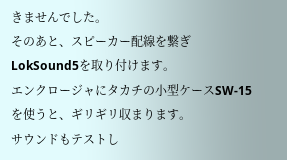きませんでした。
そのあと、スピーカー配線を繋ぎLokSound5を取り付けます。
エンクロージャにタカチの小型ケースSW-15を使うと、ギリギリ収まります。
サウンドもテストし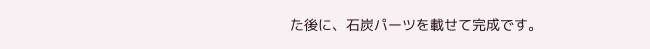た後に、石炭パーツを載せて完成です。